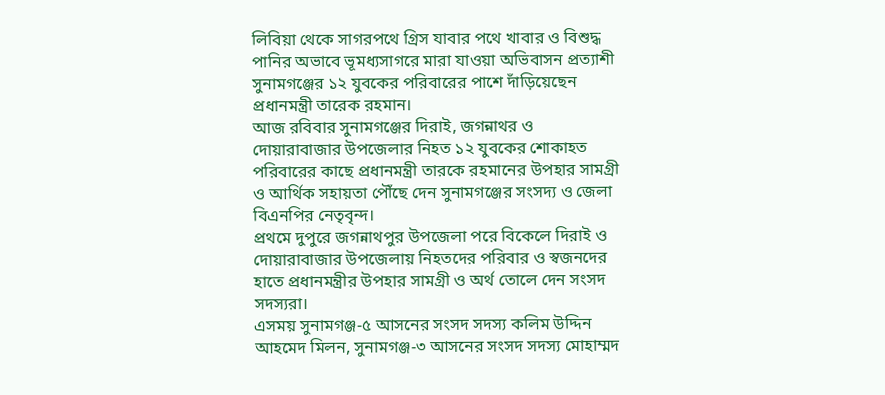লিবিয়া থেকে সাগরপথে গ্রিস যাবার পথে খাবার ও বিশুদ্ধ পানির অভাবে ভূমধ্যসাগরে মারা যাওয়া অভিবাসন প্রত্যাশী সুনামগঞ্জের ১২ যুবকের পরিবারের পাশে দাঁড়িয়েছেন প্রধানমন্ত্রী তারেক রহমান।
আজ রবিবার সুনামগঞ্জের দিরাই, জগন্নাথর ও দোয়ারাবাজার উপজেলার নিহত ১২ যুবকের শোকাহত পরিবারের কাছে প্রধানমন্ত্রী তারকে রহমানের উপহার সামগ্রী ও আর্থিক সহায়তা পৌঁছে দেন সুনামগঞ্জের সংসদ্য ও জেলা বিএনপির নেতৃবৃন্দ।
প্রথমে দুপুরে জগন্নাথপুর উপজেলা পরে বিকেলে দিরাই ও দোয়ারাবাজার উপজেলায় নিহতদের পরিবার ও স্বজনদের হাতে প্রধানমন্ত্রীর উপহার সামগ্রী ও অর্থ তোলে দেন সংসদ সদস্যরা।
এসময় সুনামগঞ্জ-৫ আসনের সংসদ সদস্য কলিম উদ্দিন আহমেদ মিলন, সুনামগঞ্জ-৩ আসনের সংসদ সদস্য মোহাম্মদ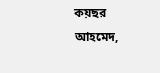কয়ছর আহমেদ,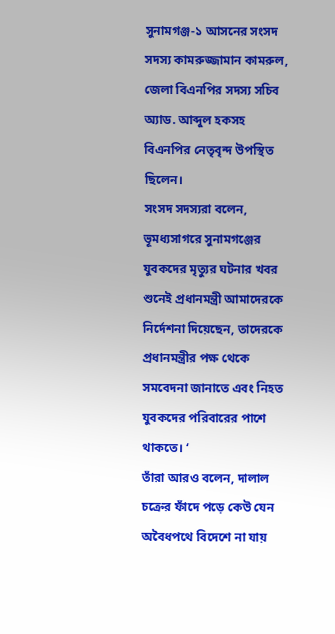সুনামগঞ্জ-১ আসনের সংসদ সদস্য কামরুজ্জামান কামরুল, জেলা বিএনপির সদস্য সচিব অ্যাড. আব্দুল হকসহ বিএনপির নেতৃবৃন্দ উপস্থিত ছিলেন।
সংসদ সদস্যরা বলেন, ভূমধ্যসাগরে সুনামগঞ্জের যুবকদের মৃত্যুর ঘটনার খবর শুনেই প্রধানমন্ত্রী আমাদেরকে নির্দেশনা দিয়েছেন, তাদেরকে প্রধানমন্ত্রীর পক্ষ থেকে সমবেদনা জানাতে এবং নিহত যুবকদের পরিবারের পাশে থাকতে। ‘
তাঁরা আরও বলেন, দালাল চক্রের ফাঁদে পড়ে কেউ যেন অবৈধপথে বিদেশে না যায়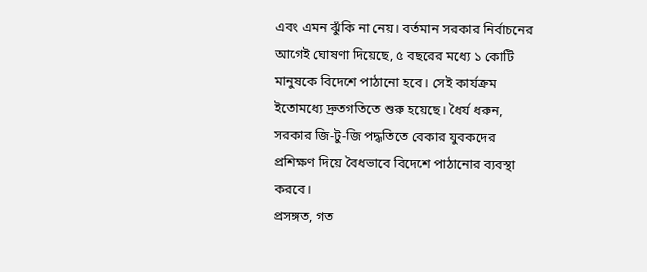এবং এমন ঝুঁকি না নেয়। বর্তমান সরকার নির্বাচনের আগেই ঘোষণা দিয়েছে, ৫ বছরের মধ্যে ১ কোটি মানুষকে বিদেশে পাঠানো হবে। সেই কার্যক্রম ইতোমধ্যে দ্রুতগতিতে শুরু হয়েছে। ধৈর্য ধরুন, সরকার জি-টু-জি পদ্ধতিতে বেকার যুবকদের প্রশিক্ষণ দিয়ে বৈধভাবে বিদেশে পাঠানোর ব্যবস্থা করবে।
প্রসঙ্গত, গত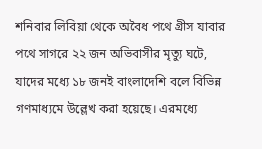শনিবার লিবিয়া থেকে অবৈধ পথে গ্রীস যাবার পথে সাগরে ২২ জন অভিবাসীর মৃত্যু ঘটে, যাদের মধ্যে ১৮ জনই বাংলাদেশি বলে বিভিন্ন গণমাধ্যমে উল্লেখ করা হয়েছে। এরমধ্যে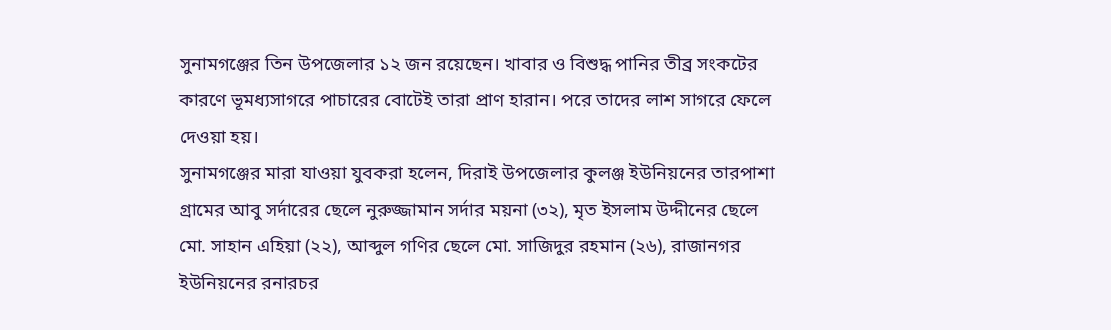সুনামগঞ্জের তিন উপজেলার ১২ জন রয়েছেন। খাবার ও বিশুদ্ধ পানির তীব্র সংকটের কারণে ভূমধ্যসাগরে পাচারের বোটেই তারা প্রাণ হারান। পরে তাদের লাশ সাগরে ফেলে দেওয়া হয়।
সুনামগঞ্জের মারা যাওয়া যুবকরা হলেন, দিরাই উপজেলার কুলঞ্জ ইউনিয়নের তারপাশা গ্রামের আবু সর্দারের ছেলে নুরুজ্জামান সর্দার ময়না (৩২), মৃত ইসলাম উদ্দীনের ছেলে মো. সাহান এহিয়া (২২), আব্দুল গণির ছেলে মো. সাজিদুর রহমান (২৬), রাজানগর ইউনিয়নের রনারচর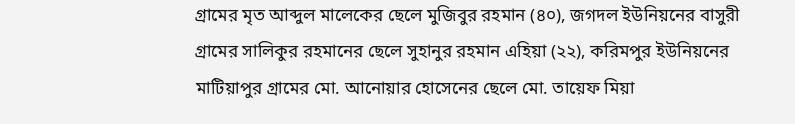গ্রামের মৃত আব্দুল মালেকের ছেলে মুজিবুর রহমান (৪০), জগদল ইউনিয়নের বাসুরী গ্রামের সালিকুর রহমানের ছেলে সুহানুর রহমান এহিয়া (২২), করিমপুর ইউনিয়নের মাটিয়াপুর গ্রামের মো. আনোয়ার হোসেনের ছেলে মো. তায়েফ মিয়া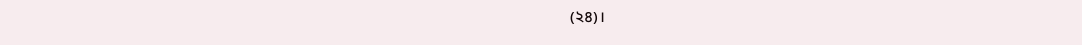(২৪)।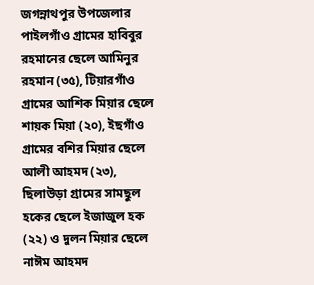জগন্নাথপুর উপজেলার পাইলগাঁও গ্রামের হাবিবুর রহমানের ছেলে আমিনুর রহমান (৩৫), টিয়ারগাঁও গ্রামের আশিক মিয়ার ছেলে শায়ক মিয়া (২০), ইছগাঁও গ্রামের বশির মিয়ার ছেলে আলী আহমদ (২৩), ছিলাউড়া গ্রামের সামছুল হকের ছেলে ইজাজুল হক (২২) ও দুলন মিয়ার ছেলে নাঈম আহমদ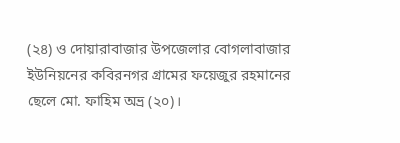(২৪) ও দোয়ারাবাজার উপজেলার বোগলাবাজার ইউনিয়নের কবিরনগর গ্রামের ফয়েজুর রহমানের ছেলে মো. ফাহিম অভ্র (২০)।